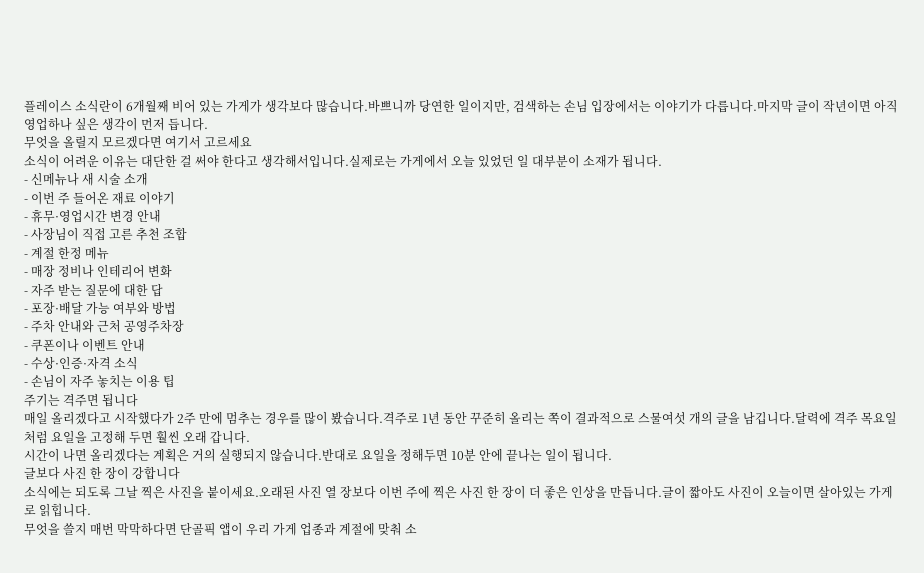플레이스 소식란이 6개월째 비어 있는 가게가 생각보다 많습니다.바쁘니까 당연한 일이지만, 검색하는 손님 입장에서는 이야기가 다릅니다.마지막 글이 작년이면 아직 영업하나 싶은 생각이 먼저 듭니다.
무엇을 올릴지 모르겠다면 여기서 고르세요
소식이 어려운 이유는 대단한 걸 써야 한다고 생각해서입니다.실제로는 가게에서 오늘 있었던 일 대부분이 소재가 됩니다.
- 신메뉴나 새 시술 소개
- 이번 주 들어온 재료 이야기
- 휴무·영업시간 변경 안내
- 사장님이 직접 고른 추천 조합
- 계절 한정 메뉴
- 매장 정비나 인테리어 변화
- 자주 받는 질문에 대한 답
- 포장·배달 가능 여부와 방법
- 주차 안내와 근처 공영주차장
- 쿠폰이나 이벤트 안내
- 수상·인증·자격 소식
- 손님이 자주 놓치는 이용 팁
주기는 격주면 됩니다
매일 올리겠다고 시작했다가 2주 만에 멈추는 경우를 많이 봤습니다.격주로 1년 동안 꾸준히 올리는 쪽이 결과적으로 스물여섯 개의 글을 남깁니다.달력에 격주 목요일처럼 요일을 고정해 두면 훨씬 오래 갑니다.
시간이 나면 올리겠다는 계획은 거의 실행되지 않습니다.반대로 요일을 정해두면 10분 안에 끝나는 일이 됩니다.
글보다 사진 한 장이 강합니다
소식에는 되도록 그날 찍은 사진을 붙이세요.오래된 사진 열 장보다 이번 주에 찍은 사진 한 장이 더 좋은 인상을 만듭니다.글이 짧아도 사진이 오늘이면 살아있는 가게로 읽힙니다.
무엇을 쓸지 매번 막막하다면 단골픽 앱이 우리 가게 업종과 계절에 맞춰 소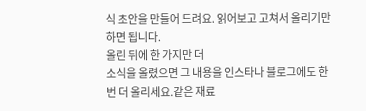식 초안을 만들어 드려요. 읽어보고 고쳐서 올리기만 하면 됩니다.
올린 뒤에 한 가지만 더
소식을 올렸으면 그 내용을 인스타나 블로그에도 한 번 더 올리세요.같은 재료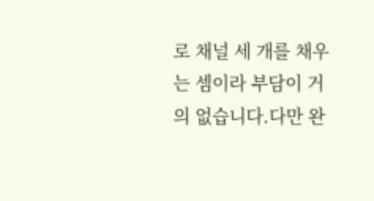로 채널 세 개를 채우는 셈이라 부담이 거의 없습니다.다만 완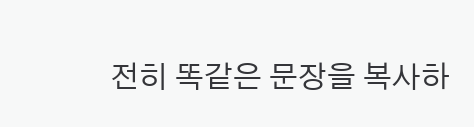전히 똑같은 문장을 복사하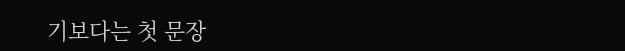기보다는 첫 문장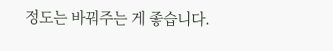정도는 바꿔주는 게 좋습니다.